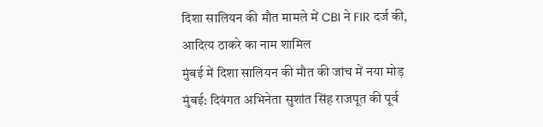दिशा सालियन की मौत मामले में CBI ने FIR दर्ज की, आदित्य ठाकरे का नाम शामिल
मुंबई में दिशा सालियन की मौत की जांच में नया मोड़
मुंबई: दिवंगत अभिनेता सुशांत सिंह राजपूत की पूर्व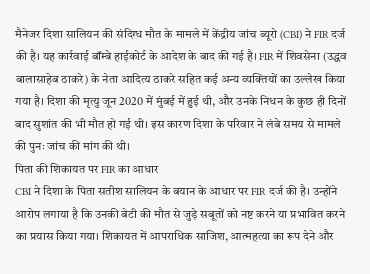मैनेजर दिशा सालियन की संदिग्ध मौत के मामले में केंद्रीय जांच ब्यूरो (CBI) ने FIR दर्ज की है। यह कार्रवाई बॉम्बे हाईकोर्ट के आदेश के बाद की गई है। FIR में शिवसेना (उद्धव बालासाहेब ठाकरे) के नेता आदित्य ठाकरे सहित कई अन्य व्यक्तियों का उल्लेख किया गया है। दिशा की मृत्यु जून 2020 में मुंबई में हुई थी, और उनके निधन के कुछ ही दिनों बाद सुशांत की भी मौत हो गई थी। इस कारण दिशा के परिवार ने लंबे समय से मामले की पुनः जांच की मांग की थी।
पिता की शिकायत पर FIR का आधार
CBI ने दिशा के पिता सतीश सालियन के बयान के आधार पर FIR दर्ज की है। उन्होंने आरोप लगाया है कि उनकी बेटी की मौत से जुड़े सबूतों को नष्ट करने या प्रभावित करने का प्रयास किया गया। शिकायत में आपराधिक साजिश, आत्महत्या का रूप देने और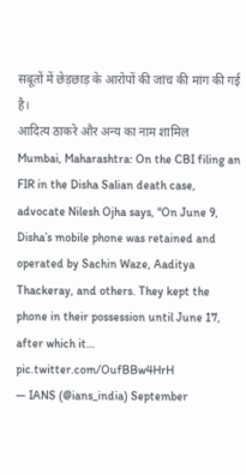सबूतों में छेड़छाड़ के आरोपों की जांच की मांग की गई है।
आदित्य ठाकरे और अन्य का नाम शामिल
Mumbai, Maharashtra: On the CBI filing an FIR in the Disha Salian death case, advocate Nilesh Ojha says, "On June 9, Disha’s mobile phone was retained and operated by Sachin Waze, Aaditya Thackeray, and others. They kept the phone in their possession until June 17, after which it… pic.twitter.com/OufBBw4HrH
— IANS (@ians_india) September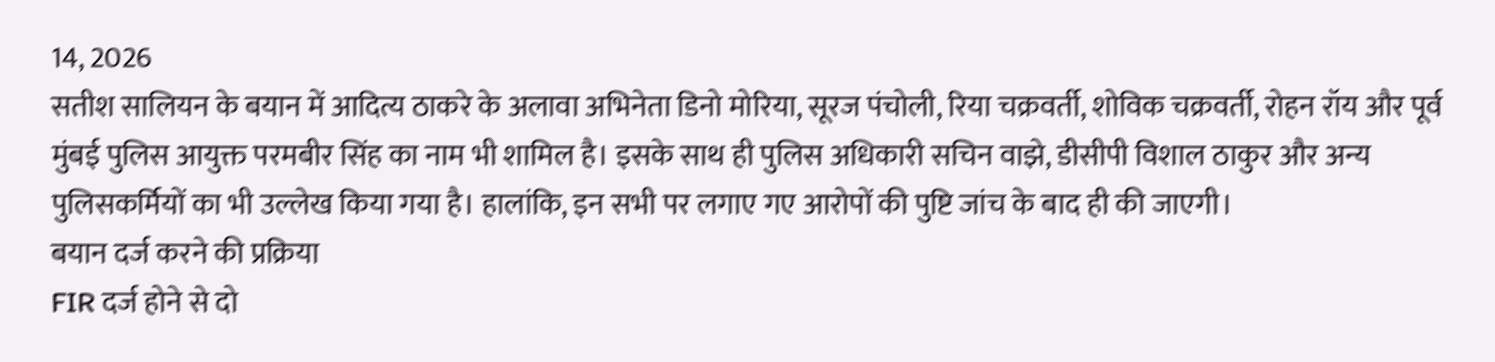14, 2026
सतीश सालियन के बयान में आदित्य ठाकरे के अलावा अभिनेता डिनो मोरिया, सूरज पंचोली, रिया चक्रवर्ती, शोविक चक्रवर्ती, रोहन रॉय और पूर्व मुंबई पुलिस आयुक्त परमबीर सिंह का नाम भी शामिल है। इसके साथ ही पुलिस अधिकारी सचिन वाझे, डीसीपी विशाल ठाकुर और अन्य पुलिसकर्मियों का भी उल्लेख किया गया है। हालांकि, इन सभी पर लगाए गए आरोपों की पुष्टि जांच के बाद ही की जाएगी।
बयान दर्ज करने की प्रक्रिया
FIR दर्ज होने से दो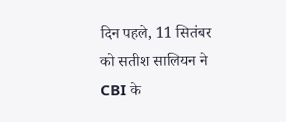दिन पहले, 11 सितंबर को सतीश सालियन ने CBI के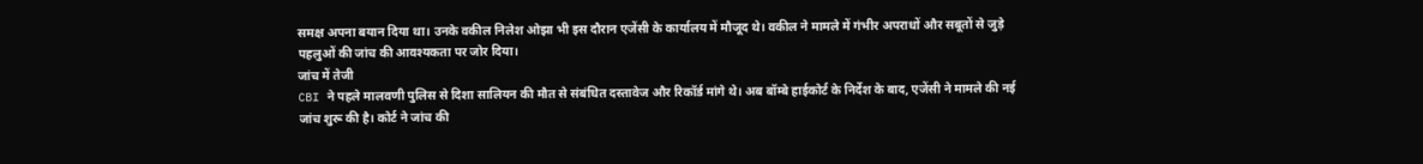समक्ष अपना बयान दिया था। उनके वकील निलेश ओझा भी इस दौरान एजेंसी के कार्यालय में मौजूद थे। वकील ने मामले में गंभीर अपराधों और सबूतों से जुड़े पहलुओं की जांच की आवश्यकता पर जोर दिया।
जांच में तेजी
CBI ने पहले मालवणी पुलिस से दिशा सालियन की मौत से संबंधित दस्तावेज और रिकॉर्ड मांगे थे। अब बॉम्बे हाईकोर्ट के निर्देश के बाद, एजेंसी ने मामले की नई जांच शुरू की है। कोर्ट ने जांच की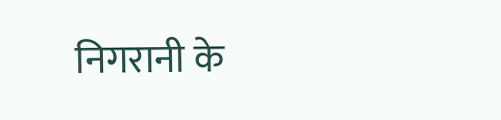निगरानी के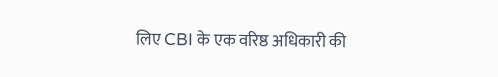लिए CBI के एक वरिष्ठ अधिकारी की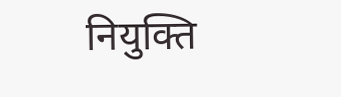नियुक्ति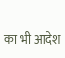का भी आदेश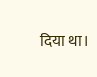दिया था।